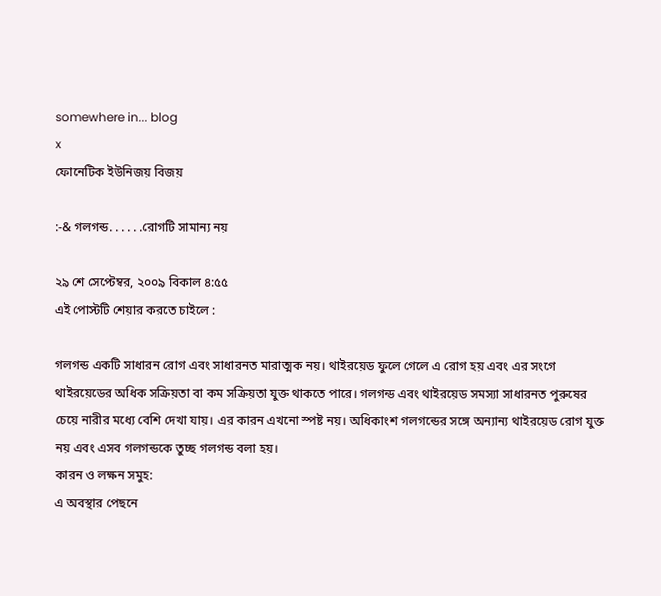somewhere in... blog
x
ফোনেটিক ইউনিজয় বিজয়

:-& গলগন্ড. . . . . .রোগটি সামান্য নয়

২৯ শে সেপ্টেম্বর, ২০০৯ বিকাল ৪:৫৫
এই পোস্টটি শেয়ার করতে চাইলে :

গলগন্ড একটি সাধারন রোগ এবং সাধারনত মারাত্মক নয়। থাইরয়েড ফুলে গেলে এ রোগ হয় এবং এর সংগে থাইরয়েডের অধিক সক্রিয়তা বা কম সক্রিয়তা যুক্ত থাকতে পারে। গলগন্ড এবং থাইরয়েড সমস্যা সাধারনত পুরুষের চেয়ে নারীর মধ্যে বেশি দেখা যায়। এর কারন এখনো স্পষ্ট নয়। অধিকাংশ গলগন্ডের সঙ্গে অন্যান্য থাইরয়েড রোগ যুক্ত নয় এবং এসব গলগন্ডকে তুচ্ছ গলগন্ড বলা হয়।
কারন ও লক্ষন সমুহ:
এ অবস্থার পেছনে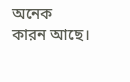অনেক কারন আছে।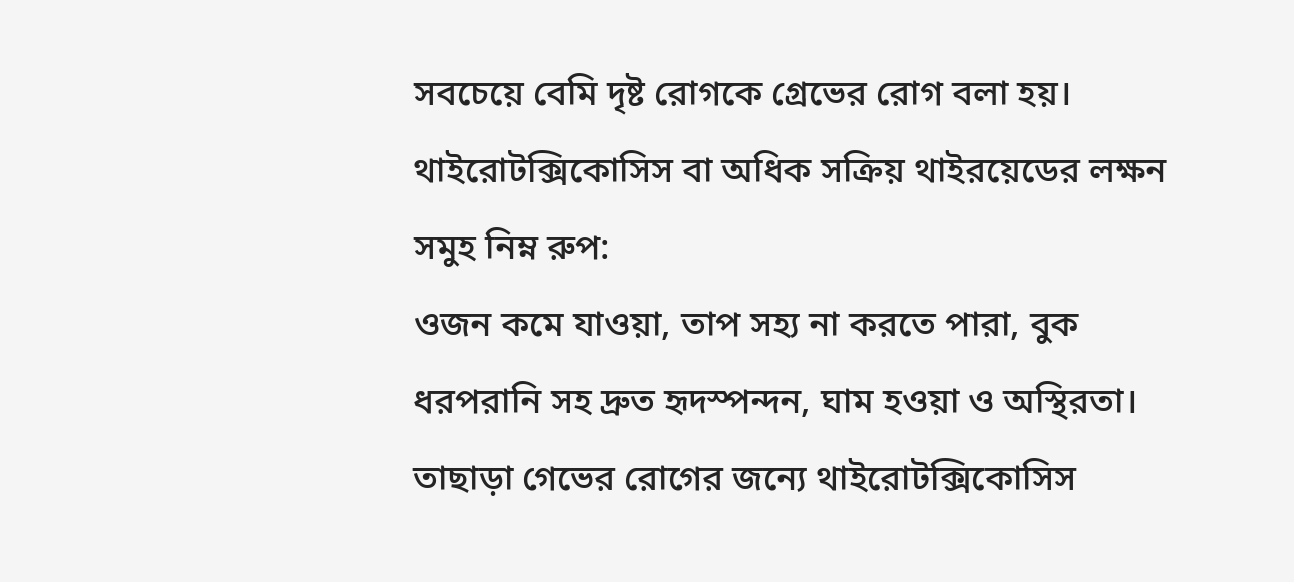সবচেয়ে বেমি দৃষ্ট রোগকে গ্রেভের রোগ বলা হয়। থাইরোটক্সিকোসিস বা অধিক সক্রিয় থাইরয়েডের লক্ষন সমুহ নিম্ন রুপ:
ওজন কমে যাওয়া, তাপ সহ্য না করতে পারা, বুক ধরপরানি সহ দ্রুত হৃদস্পন্দন, ঘাম হওয়া ও অস্থিরতা। তাছাড়া গেভের রোগের জন্যে থাইরোটক্সিকোসিস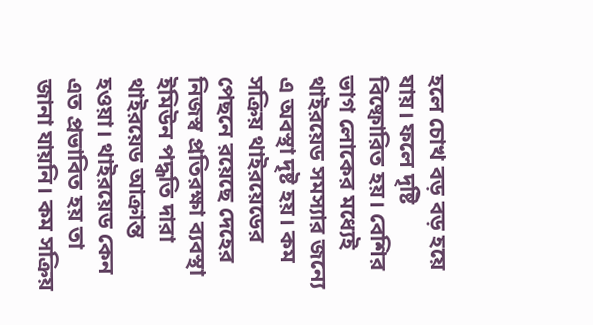হলে চোখ বড় বড় হয়ে যায়। ফলে দৃষ্টি বিষ্ফোরিত হয়। বেশির ভাগ লোকের মধ্যেই থাইরয়েড সমস্যার জন্যে এ অবস্থা দৃষ্ট হয়। কম সক্রিয় থাইরয়েডের পেছনে রয়েছে দেহের নিজস্ব প্রতিরক্ষা ব্যবস্থা ইমিউন পদ্ধতি দারা থাইরয়েড আক্রান্ত হওয়া। থাইরয়েড কেন এত প্রভাবিত হয় তা জানা যায়নি। কম সক্রিয়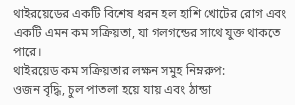থাইরয়েডের একটি বিশেষ ধরন হল হাশি খোটের রোগ এবং একটি এমন কম সক্রিয়তা, যা গলগন্ডের সাথে যুক্ত থাকতে পারে।
থাইরয়েড কম সক্রিয়তার লক্ষন সমুহ নিম্নরুপ:
ওজন বৃদ্ধি, চুল পাতলা হয়ে যায় এবং ঠান্ডা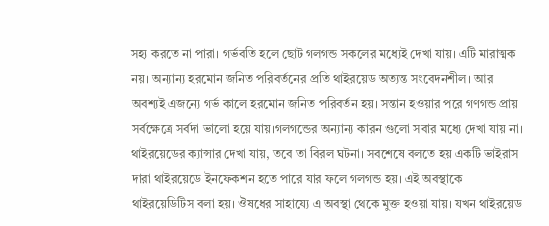সহ্য করতে না পারা। গর্ভবতি হলে ছোট গলগন্ড সকলের মধ্যেই দেখা যায়। এটি মারাত্মক নয়। অন্যান্য হরমোন জনিত পরিবর্তনের প্রতি থাইরয়েড অত্যন্ত সংবেদনশীল। আর অবশ্যই এজন্যে গর্ভ কালে হরমোন জনিত পরিবর্তন হয়। সন্তান হওয়ার পরে গণগন্ড প্রায় সর্বক্ষেত্রে সর্বদা ভালো হয়ে যায়।গলগন্ডের অন্যান্য কারন গুলো সবার মধ্যে দেখা যায় না। থাইরয়েডের ক্যান্সার দেখা যায়, তবে তা বিরল ঘটনা। সবশেষে বলতে হয় একটি ভাইরাস দারা থাইরয়েডে ইনফেকশন হতে পারে যার ফলে গলগন্ড হয়। এই অবস্থাকে থাইরয়েডিটিস বলা হয়। ঔষধের সাহায্যে এ অবস্থা থেকে মুক্ত হওয়া যায়। যখন থাইরয়েড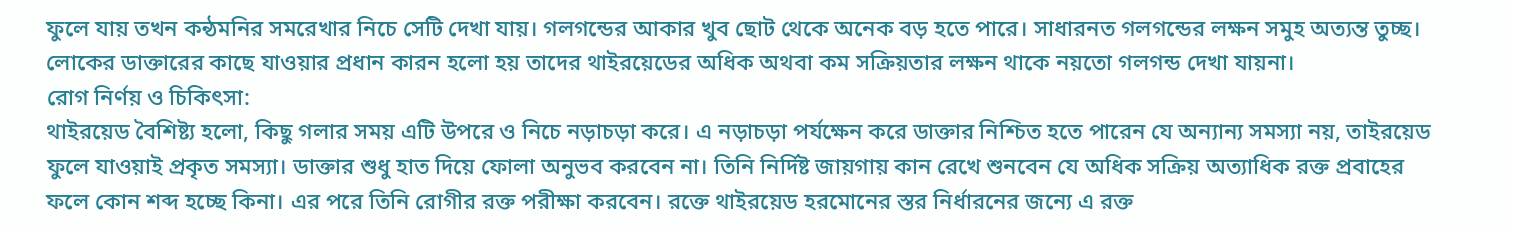ফুলে যায় তখন কন্ঠমনির সমরেখার নিচে সেটি দেখা যায়। গলগন্ডের আকার খুব ছোট থেকে অনেক বড় হতে পারে। সাধারনত গলগন্ডের লক্ষন সমুহ অত্যন্ত তুচ্ছ। লোকের ডাক্তারের কাছে যাওয়ার প্রধান কারন হলো হয় তাদের থাইরয়েডের অধিক অথবা কম সক্রিয়তার লক্ষন থাকে নয়তো গলগন্ড দেখা যায়না।
রোগ নির্ণয় ও চিকিৎসা:
থাইরয়েড বৈশিষ্ট্য হলো, কিছু গলার সময় এটি উপরে ও নিচে নড়াচড়া করে। এ নড়াচড়া পর্যক্ষেন করে ডাক্তার নিশ্চিত হতে পারেন যে অন্যান্য সমস্যা নয়, তাইরয়েড ফুলে যাওয়াই প্রকৃত সমস্যা। ডাক্তার শুধু হাত দিয়ে ফোলা অনুভব করবেন না। তিনি নির্দিষ্ট জায়গায় কান রেখে শুনবেন যে অধিক সক্রিয় অত্যাধিক রক্ত প্রবাহের ফলে কোন শব্দ হচ্ছে কিনা। এর পরে তিনি রোগীর রক্ত পরীক্ষা করবেন। রক্তে থাইরয়েড হরমোনের স্তর নির্ধারনের জন্যে এ রক্ত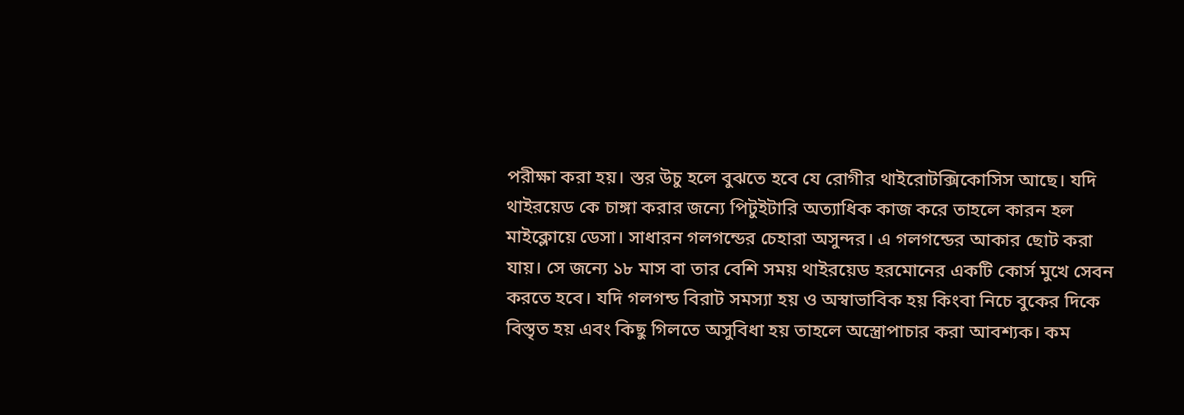পরীক্ষা করা হয়। স্তর উচু হলে বুঝতে হবে যে রোগীর থাইরোটক্সিকোসিস আছে। যদি থাইরয়েড কে চাঙ্গা করার জন্যে পিটুইটারি অত্যাধিক কাজ করে তাহলে কারন হল মাইক্লোয়ে ডেসা। সাধারন গলগন্ডের চেহারা অসুন্দর। এ গলগন্ডের আকার ছোট করা যায়। সে জন্যে ১৮ মাস বা তার বেশি সময় থাইরয়েড হরমোনের একটি কোর্স মুখে সেবন করতে হবে। যদি গলগন্ড বিরাট সমস্যা হয় ও অস্বাভাবিক হয় কিংবা নিচে বুকের দিকে বিস্তৃত হয় এবং কিছু গিলতে অসুবিধা হয় তাহলে অস্ত্রোপাচার করা আবশ্যক। কম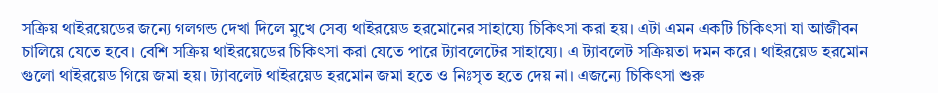সক্রিয় থাইরয়েডের জন্যে গলগন্ড দেখা দিলে মুখে সেব্য থাইরয়েড হরমোনের সাহায্যে চিকিৎসা করা হয়। এটা এমন একটি চিকিৎসা যা আজীবন চালিয়ে যেতে হবে। বেশি সক্রিয় থাইরয়েডের চিকিৎসা করা যেতে পারে ট্যাবলেটের সাহায্যে। এ ট্যাবলেট সক্রিয়তা দমন করে। থাইরয়েড হরমোন গুলো থাইরয়েড গিয়ে জমা হয়। ট্যাবলেট থাইরয়েড হরমোন জমা হতে ও নিঃসৃত হতে দেয় না। এজন্যে চিকিৎসা শুরু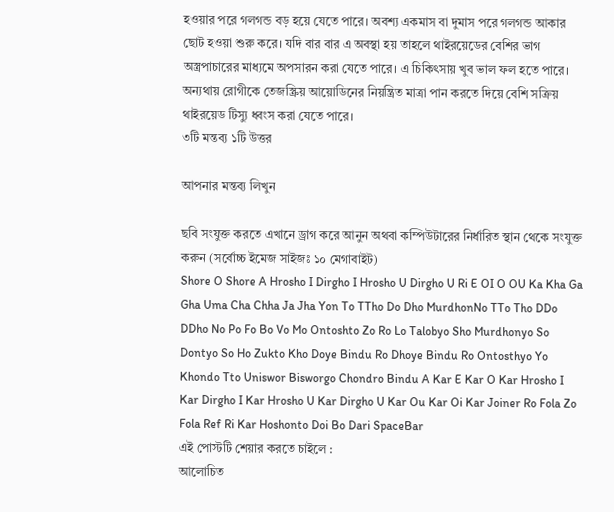হওয়ার পরে গলগন্ড বড় হয়ে যেতে পারে। অবশ্য একমাস বা দুমাস পরে গলগন্ড আকার ছোট হওয়া শুরু করে। যদি বার বার এ অবস্থা হয় তাহলে থাইরয়েডের বেশির ভাগ অস্ত্রপাচারের মাধ্যমে অপসারন করা যেতে পারে। এ চিকিৎসায় খুব ভাল ফল হতে পারে। অন্যথায় রোগীকে তেজস্ক্রিয় আয়োডিনের নিয়ন্ত্রিত মাত্রা পান করতে দিয়ে বেশি সক্রিয় থাইরয়েড টিস্যু ধ্বংস করা যেতে পারে।
৩টি মন্তব্য ১টি উত্তর

আপনার মন্তব্য লিখুন

ছবি সংযুক্ত করতে এখানে ড্রাগ করে আনুন অথবা কম্পিউটারের নির্ধারিত স্থান থেকে সংযুক্ত করুন (সর্বোচ্চ ইমেজ সাইজঃ ১০ মেগাবাইট)
Shore O Shore A Hrosho I Dirgho I Hrosho U Dirgho U Ri E OI O OU Ka Kha Ga Gha Uma Cha Chha Ja Jha Yon To TTho Do Dho MurdhonNo TTo Tho DDo DDho No Po Fo Bo Vo Mo Ontoshto Zo Ro Lo Talobyo Sho Murdhonyo So Dontyo So Ho Zukto Kho Doye Bindu Ro Dhoye Bindu Ro Ontosthyo Yo Khondo Tto Uniswor Bisworgo Chondro Bindu A Kar E Kar O Kar Hrosho I Kar Dirgho I Kar Hrosho U Kar Dirgho U Kar Ou Kar Oi Kar Joiner Ro Fola Zo Fola Ref Ri Kar Hoshonto Doi Bo Dari SpaceBar
এই পোস্টটি শেয়ার করতে চাইলে :
আলোচিত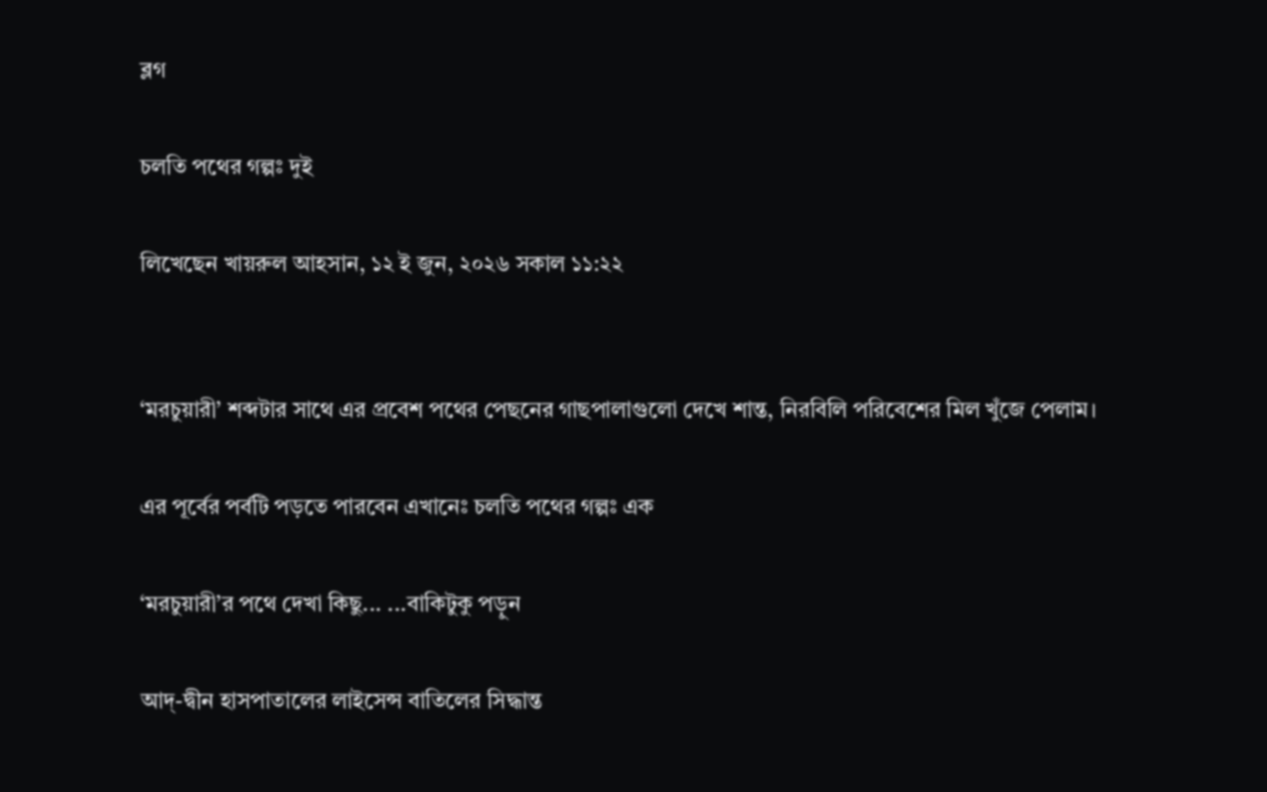ব্লগ

চলতি পথের গল্পঃ দুই

লিখেছেন খায়রুল আহসান, ১২ ই জুন, ২০২৬ সকাল ১১:২২


‘মরচুয়ারী’ শব্দটার সাথে এর প্রবেশ পথের পেছনের গাছপালাগুলো দেখে শান্ত, নিরবিলি পরিবেশের মিল খুঁজে পেলাম।

এর পূর্বের পর্বটি পড়তে পারবেন এখানেঃ চলতি পথের গল্পঃ এক

‘মরচুয়ারী’র পথে দেখা কিছু... ...বাকিটুকু পড়ুন

আদ্-দ্বীন হাসপাতালের লাইসেন্স বাতিলের সিদ্ধান্ত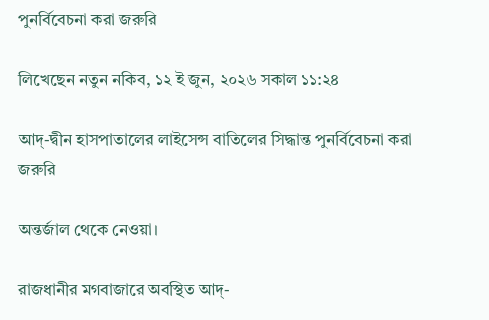পুনর্বিবেচনা করা জরুরি

লিখেছেন নতুন নকিব, ১২ ই জুন, ২০২৬ সকাল ১১:২৪

আদ্-দ্বীন হাসপাতালের লাইসেন্স বাতিলের সিদ্ধান্ত পুনর্বিবেচনা করা জরুরি

অন্তর্জাল থেকে নেওয়া।

রাজধানীর মগবাজারে অবস্থিত আদ্-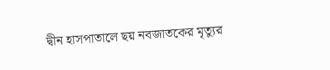দ্বীন হাসপাতালে ছয় নবজাতকের মৃত্যুর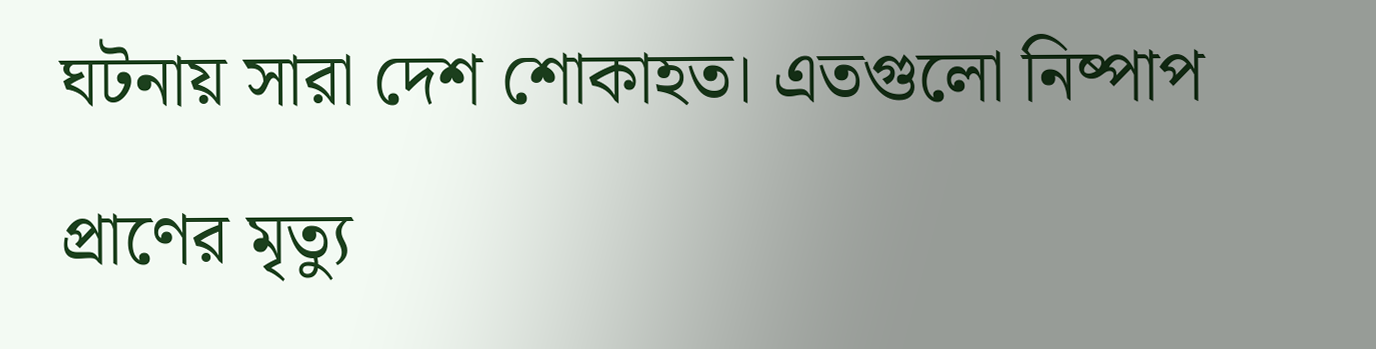ঘটনায় সারা দেশ শোকাহত। এতগুলো নিষ্পাপ প্রাণের মৃত্যু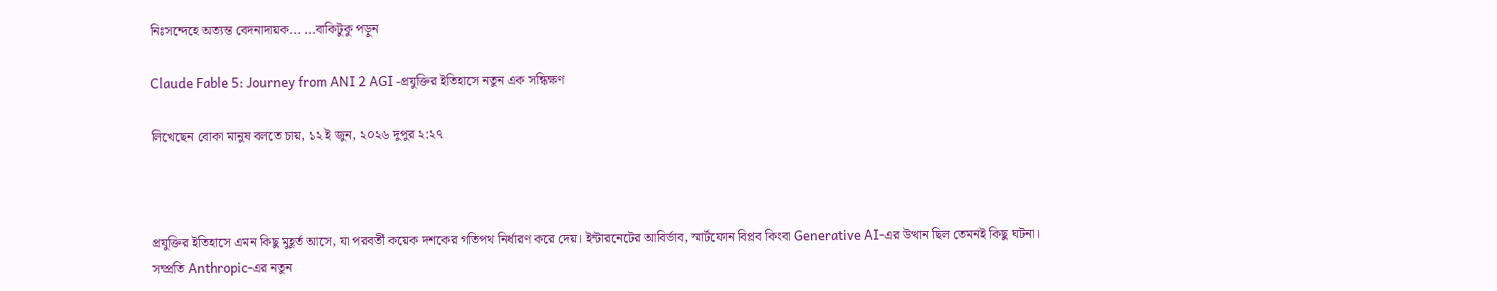নিঃসন্দেহে অত্যন্ত বেদনাদায়ক... ...বাকিটুকু পড়ুন

Claude Fable 5: Journey from ANI 2 AGI -প্রযুক্তির ইতিহাসে নতুন এক সন্ধিক্ষণ

লিখেছেন বোকা মানুষ বলতে চায়, ১২ ই জুন, ২০২৬ দুপুর ২:২৭



প্রযুক্তির ইতিহাসে এমন কিছু মুহূর্ত আসে, যা পরবর্তী কয়েক দশকের গতিপথ নির্ধারণ করে দেয়। ইন্টারনেটের আবির্ভাব, স্মার্টফোন বিপ্লব কিংবা Generative AI-এর উত্থান ছিল তেমনই কিছু ঘটনা। সম্প্রতি Anthropic-এর নতুন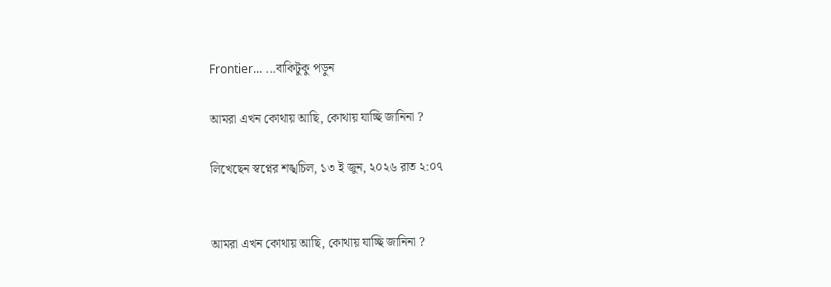Frontier... ...বাকিটুকু পড়ুন

আমরা এখন কোথায় আছি, কোথায় যাচ্ছি জানিনা ?

লিখেছেন স্বপ্নের শঙ্খচিল, ১৩ ই জুন, ২০২৬ রাত ২:০৭


আমরা এখন কোথায় আছি, কোথায় যাচ্ছি জানিনা ?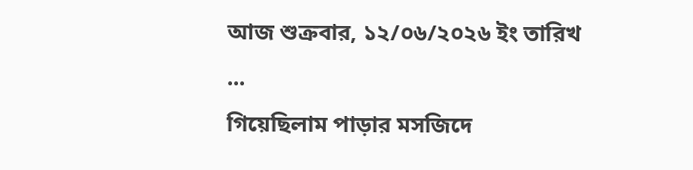আজ শুক্রবার, ১২/০৬/২০২৬ ইং তারিখ
...
গিয়েছিলাম পাড়ার মসজিদে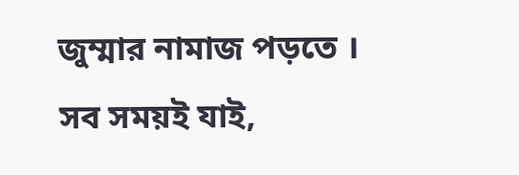জুম্মার নামাজ পড়তে ।
সব সময়ই যাই,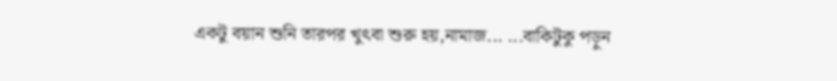একটু বয়ান শুনি তারপর খুৎবা শুরু হয়,নামাজ... ...বাকিটুকু পড়ুন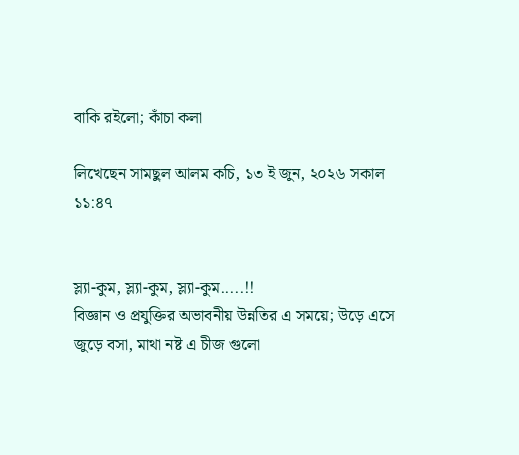বাকি রইলো; কাঁচা কলা

লিখেছেন সামছুল আলম কচি, ১৩ ই জুন, ২০২৬ সকাল ১১:৪৭


স্ল্যা-কুম, স্ল্যা-কুম, স্ল্যা-কুম.....!!
বিজ্ঞান ও প্রযুক্তির অভাবনীয় উন্নতির এ সময়ে; উড়ে এসে জুড়ে বসা, মাথা নষ্ট এ চীজ গুলো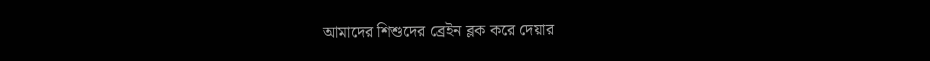আমাদের শিশুদের ব্রেইন ব্লক করে দেয়ার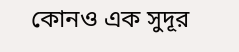কোনও এক সুদূর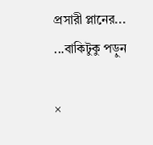প্রসারী প্লানের... ...বাকিটুকু পড়ুন

×